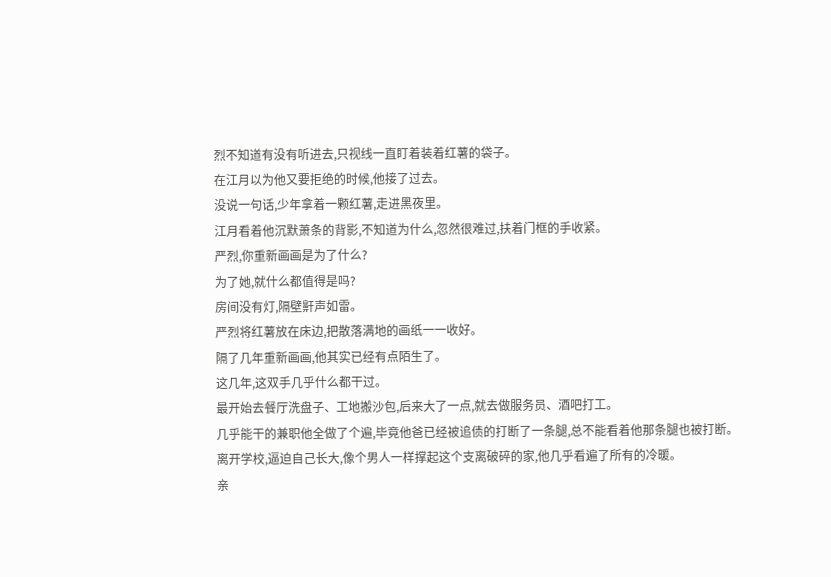烈不知道有没有听进去,只视线一直盯着装着红薯的袋子。
在江月以为他又要拒绝的时候,他接了过去。
没说一句话,少年拿着一颗红薯,走进黑夜里。
江月看着他沉默萧条的背影,不知道为什么,忽然很难过,扶着门框的手收紧。
严烈,你重新画画是为了什么?
为了她,就什么都值得是吗?
房间没有灯,隔壁鼾声如雷。
严烈将红薯放在床边,把散落满地的画纸一一收好。
隔了几年重新画画,他其实已经有点陌生了。
这几年,这双手几乎什么都干过。
最开始去餐厅洗盘子、工地搬沙包,后来大了一点,就去做服务员、酒吧打工。
几乎能干的兼职他全做了个遍,毕竟他爸已经被追债的打断了一条腿,总不能看着他那条腿也被打断。
离开学校,逼迫自己长大,像个男人一样撑起这个支离破碎的家,他几乎看遍了所有的冷暖。
亲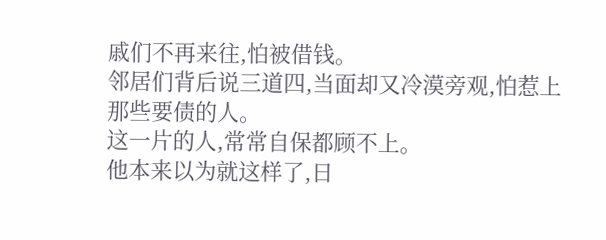戚们不再来往,怕被借钱。
邻居们背后说三道四,当面却又冷漠旁观,怕惹上那些要债的人。
这一片的人,常常自保都顾不上。
他本来以为就这样了,日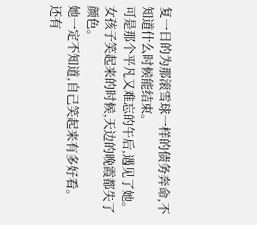复一日的为那滚雪球一样的债务奔命,不知道什么时候能结束。
可是那个平凡又难忘的午后,遇见了她。
女孩子笑起来的时候,天边的晚霞都失了颜色。
她一定不知道,自己笑起来有多好看。
还有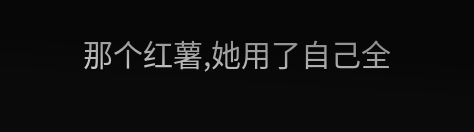那个红薯,她用了自己全